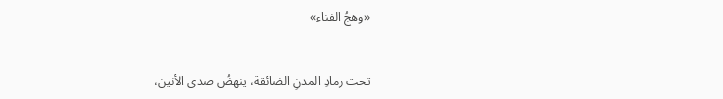«وهجُ الفناء»


تحت رمادِ المدنِ الضائقة، ينهضُ صدى الأنين،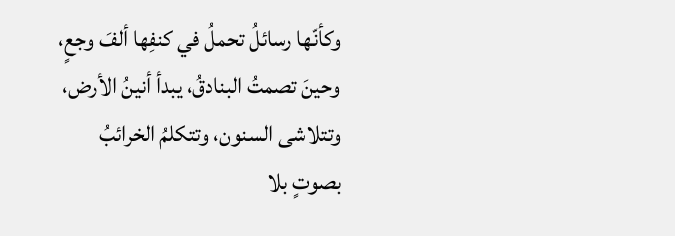وكأنّها رسائلُ تحملُ في كنفِها ألفَ وجعٍ، وحينَ تصمتُ البنادقُ، يبدأ أنينُ الأرض، وتتلاشى السنون، وتتكلمُ الخرائبُ بصوتٍ بلا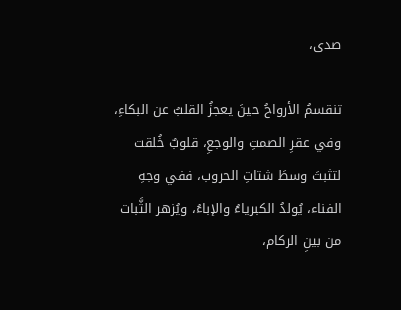صدى،

تنقسمُ الأرواحُ حينَ يعجزُ القلبُ عن البكاءِ، وفي عقرِ الصمتِ والوجعِ، قلوبٌ خُلقت لتثبتَ وسطَ شتاتِ الحروب، ففي وجهِ الفناء، يُولدُ الكبرياءُ والإباءُ، ويُزهر الثَّبات من بينِ الركام،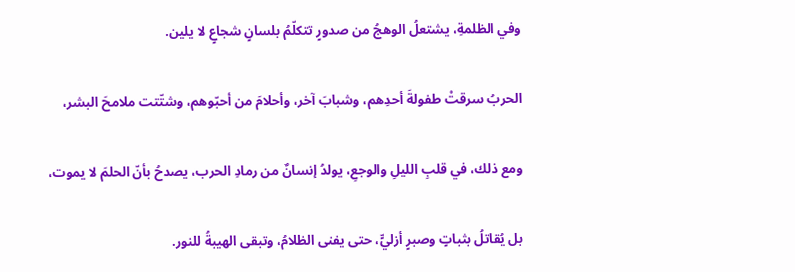وفي الظلمةِ، يشتعلُ الوهجُ من صدورٍ تتكلّمُ بلسانٍ شجاعٍ لا يلين.

الحربُ سرقتْ طفولةَ أحدِهم، وشبابَ آخر، وأحلامَ من أحبّوهم، وشتّتت ملامحَ البشر،

ومع ذلك، في قلبِ الليلِ والوجعِ، يولدُ إنسانٌ من رمادِ الحرب، يصدحُ بأنّ الحلمَ لا يموت،

بل يُقاتلُ بثباتٍ وصبرٍ أزليٍّ، حتى يفنى الظلامُ، وتبقى الهيبةُ للنور.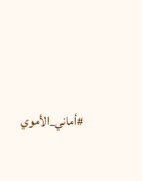#أماني_الأموي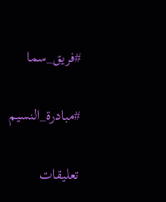#فريق_سما

#مبادرة_النسيم

تعليقات